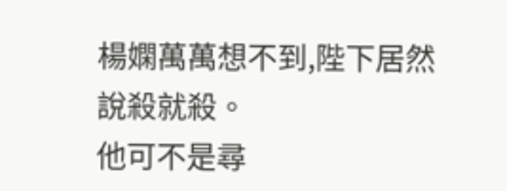楊嫻萬萬想不到,陛下居然說殺就殺。
他可不是尋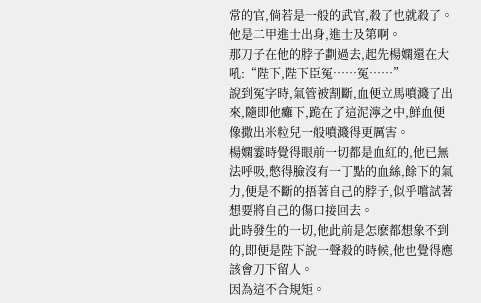常的官,倘若是一般的武官,殺了也就殺了。
他是二甲進士出身,進士及第啊。
那刀子在他的脖子劃過去,起先楊嫻還在大吼:“陛下,陛下臣冤……冤……”
說到冤字時,氣管被割斷,血便立馬噴濺了出來,隨即他癱下,跪在了這泥濘之中,鮮血便像撒出米粒兒一般噴濺得更厲害。
楊嫻霎時覺得眼前一切都是血紅的,他已無法呼吸,憋得臉沒有一丁點的血絲,餘下的氣力,便是不斷的捂著自己的脖子,似乎嚐試著想要將自己的傷口接回去。
此時發生的一切,他此前是怎麽都想象不到的,即便是陛下說一聲殺的時候,他也覺得應該會刀下留人。
因為這不合規矩。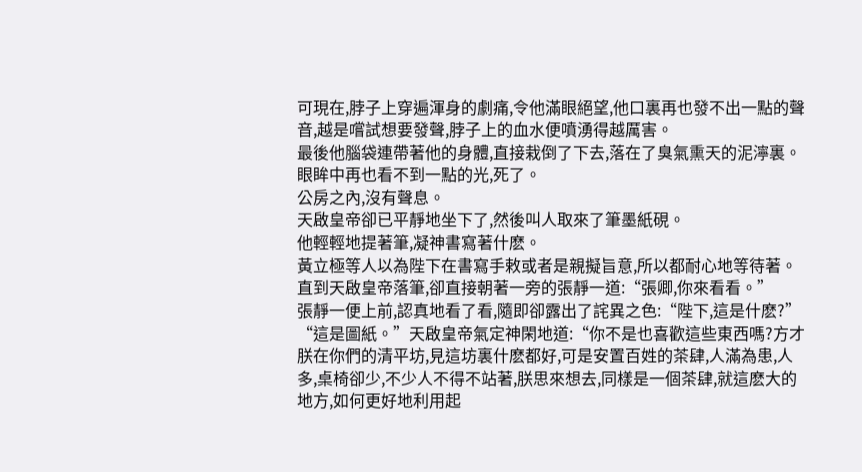可現在,脖子上穿遍渾身的劇痛,令他滿眼絕望,他口裏再也發不出一點的聲音,越是嚐試想要發聲,脖子上的血水便噴湧得越厲害。
最後他腦袋連帶著他的身體,直接栽倒了下去,落在了臭氣熏天的泥濘裏。
眼眸中再也看不到一點的光,死了。
公房之內,沒有聲息。
天啟皇帝卻已平靜地坐下了,然後叫人取來了筆墨紙硯。
他輕輕地提著筆,凝神書寫著什麽。
黃立極等人以為陛下在書寫手敕或者是親擬旨意,所以都耐心地等待著。
直到天啟皇帝落筆,卻直接朝著一旁的張靜一道:“張卿,你來看看。”
張靜一便上前,認真地看了看,隨即卻露出了詫異之色:“陛下,這是什麽?”
“這是圖紙。”天啟皇帝氣定神閑地道:“你不是也喜歡這些東西嗎?方才朕在你們的清平坊,見這坊裏什麽都好,可是安置百姓的茶肆,人滿為患,人多,桌椅卻少,不少人不得不站著,朕思來想去,同樣是一個茶肆,就這麽大的地方,如何更好地利用起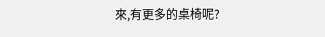來,有更多的桌椅呢?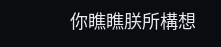你瞧瞧朕所構想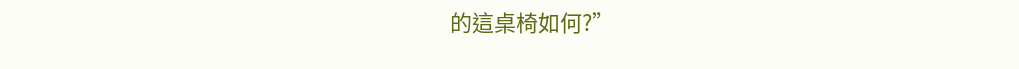的這桌椅如何?”